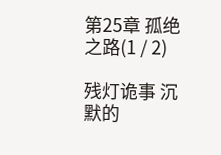第25章 孤绝之路(1 / 2)

残灯诡事 沉默的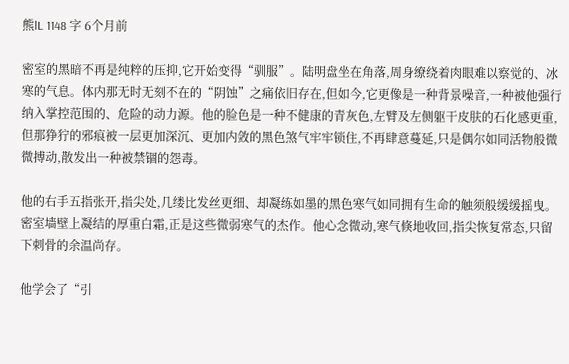熊lL 1148 字 6个月前

密室的黑暗不再是纯粹的压抑,它开始变得“驯服”。陆明盘坐在角落,周身缭绕着肉眼难以察觉的、冰寒的气息。体内那无时无刻不在的“阴蚀”之痛依旧存在,但如今,它更像是一种背景噪音,一种被他强行纳入掌控范围的、危险的动力源。他的脸色是一种不健康的青灰色,左臂及左侧躯干皮肤的石化感更重,但那狰狞的邪痕被一层更加深沉、更加内敛的黑色煞气牢牢锁住,不再肆意蔓延,只是偶尔如同活物般微微搏动,散发出一种被禁锢的怨毒。

他的右手五指张开,指尖处,几缕比发丝更细、却凝练如墨的黑色寒气如同拥有生命的触须般缓缓摇曳。密室墙壁上凝结的厚重白霜,正是这些微弱寒气的杰作。他心念微动,寒气倏地收回,指尖恢复常态,只留下刺骨的余温尚存。

他学会了“引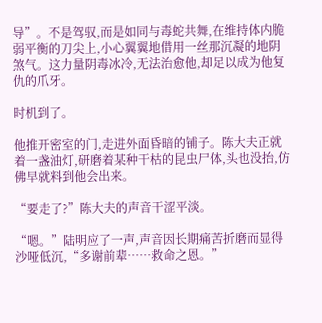导”。不是驾驭,而是如同与毒蛇共舞,在维持体内脆弱平衡的刀尖上,小心翼翼地借用一丝那沉凝的地阴煞气。这力量阴毒冰冷,无法治愈他,却足以成为他复仇的爪牙。

时机到了。

他推开密室的门,走进外面昏暗的铺子。陈大夫正就着一盏油灯,研磨着某种干枯的昆虫尸体,头也没抬,仿佛早就料到他会出来。

“要走了?”陈大夫的声音干涩平淡。

“嗯。”陆明应了一声,声音因长期痛苦折磨而显得沙哑低沉,“多谢前辈……救命之恩。”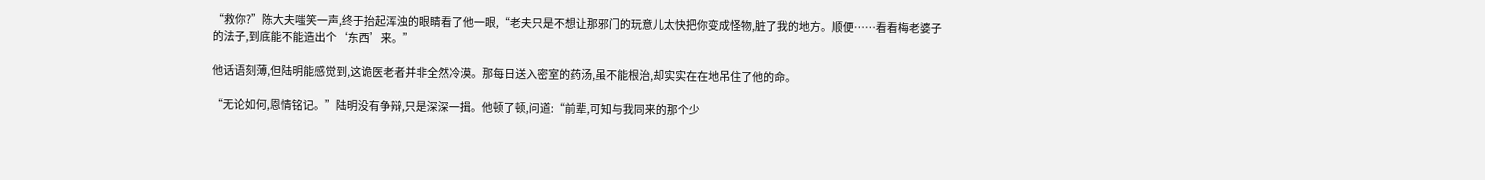“救你?”陈大夫嗤笑一声,终于抬起浑浊的眼睛看了他一眼,“老夫只是不想让那邪门的玩意儿太快把你变成怪物,脏了我的地方。顺便……看看梅老婆子的法子,到底能不能造出个‘东西’来。”

他话语刻薄,但陆明能感觉到,这诡医老者并非全然冷漠。那每日送入密室的药汤,虽不能根治,却实实在在地吊住了他的命。

“无论如何,恩情铭记。”陆明没有争辩,只是深深一揖。他顿了顿,问道:“前辈,可知与我同来的那个少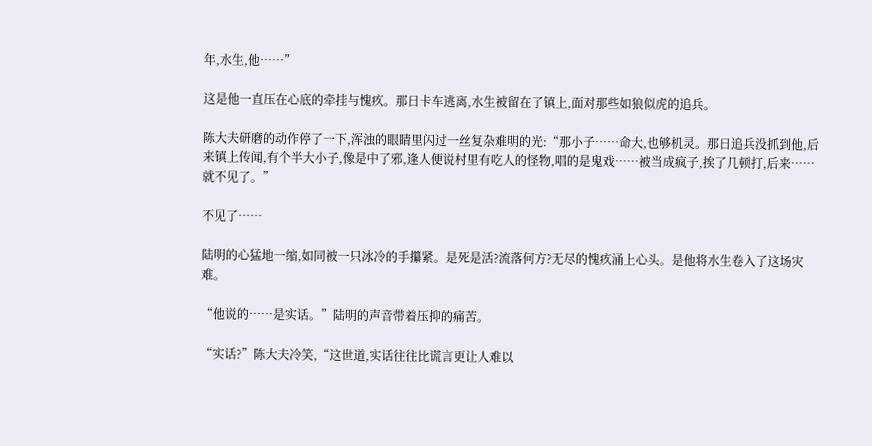年,水生,他……”

这是他一直压在心底的牵挂与愧疚。那日卡车逃离,水生被留在了镇上,面对那些如狼似虎的追兵。

陈大夫研磨的动作停了一下,浑浊的眼睛里闪过一丝复杂难明的光:“那小子……命大,也够机灵。那日追兵没抓到他,后来镇上传闻,有个半大小子,像是中了邪,逢人便说村里有吃人的怪物,唱的是鬼戏……被当成疯子,挨了几顿打,后来……就不见了。”

不见了……

陆明的心猛地一缩,如同被一只冰冷的手攥紧。是死是活?流落何方?无尽的愧疚涌上心头。是他将水生卷入了这场灾难。

“他说的……是实话。”陆明的声音带着压抑的痛苦。

“实话?”陈大夫冷笑,“这世道,实话往往比谎言更让人难以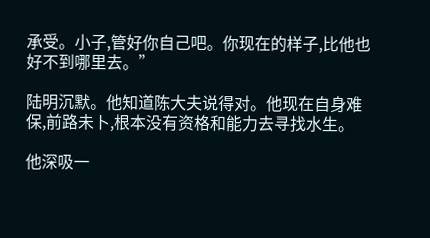承受。小子,管好你自己吧。你现在的样子,比他也好不到哪里去。”

陆明沉默。他知道陈大夫说得对。他现在自身难保,前路未卜,根本没有资格和能力去寻找水生。

他深吸一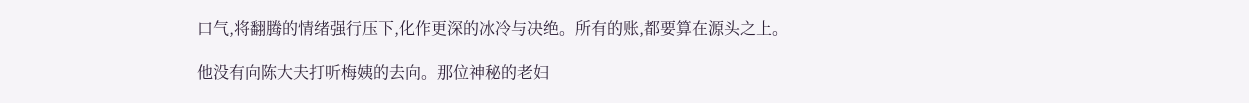口气,将翻腾的情绪强行压下,化作更深的冰冷与决绝。所有的账,都要算在源头之上。

他没有向陈大夫打听梅姨的去向。那位神秘的老妇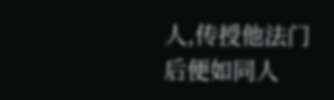人,传授他法门后便如同人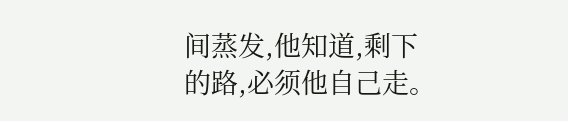间蒸发,他知道,剩下的路,必须他自己走。